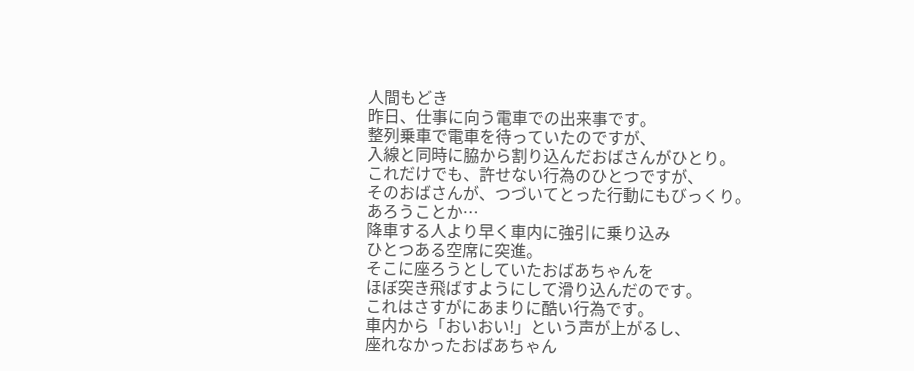人間もどき
昨日、仕事に向う電車での出来事です。
整列乗車で電車を待っていたのですが、
入線と同時に脇から割り込んだおばさんがひとり。
これだけでも、許せない行為のひとつですが、
そのおばさんが、つづいてとった行動にもびっくり。
あろうことか…
降車する人より早く車内に強引に乗り込み
ひとつある空席に突進。
そこに座ろうとしていたおばあちゃんを
ほぼ突き飛ばすようにして滑り込んだのです。
これはさすがにあまりに酷い行為です。
車内から「おいおい!」という声が上がるし、
座れなかったおばあちゃん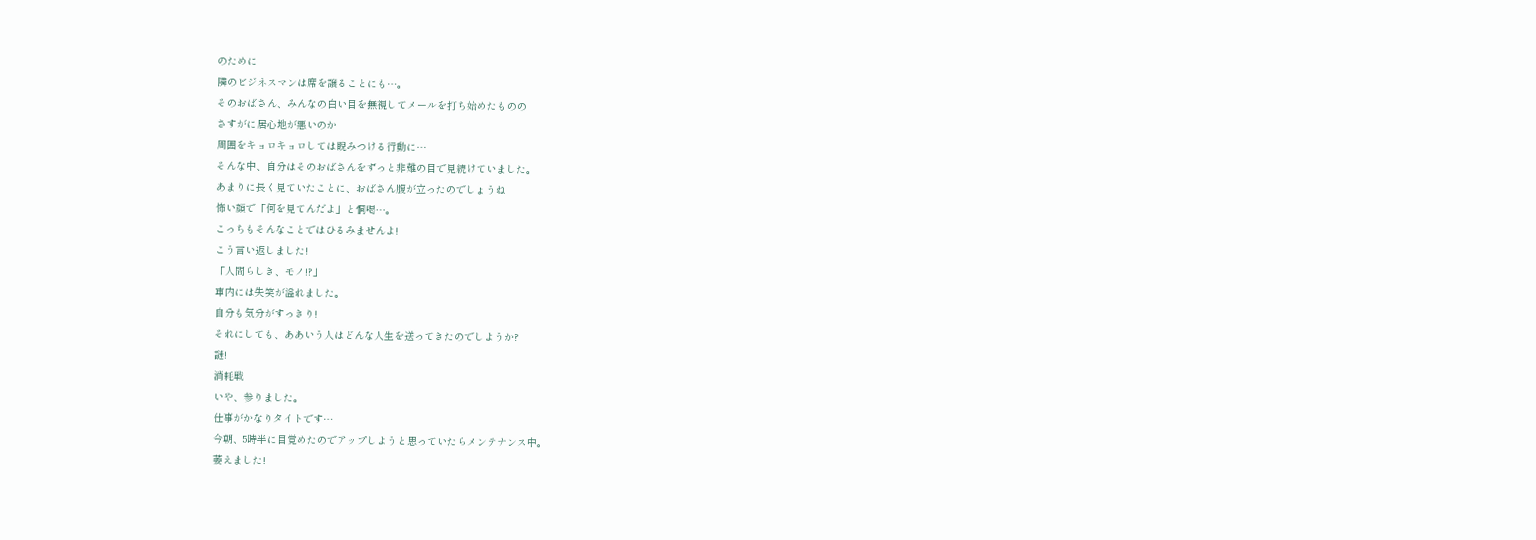のために
隣のビジネスマンは席を譲ることにも…。
そのおばさん、みんなの白い目を無視してメールを打ち始めたものの
さすがに居心地が悪いのか
周囲をキョロキョロしては睨みつける行動に…
そんな中、自分はそのおばさんをずっと非難の目で見続けていました。
あまりに長く見ていたことに、おばさん腹が立ったのでしょうね
怖い顔で「何を見てんだよ」と恫喝…。
こっちもそんなことではひるみませんよ!
こう言い返しました!
「人間らしき、モノ!?」
車内には失笑が溢れました。
自分も気分がすっきり!
それにしても、ああいう人はどんな人生を送ってきたのでしようか?
謎!
消耗戦
いや、参りました。
仕事がかなりタイトです…
今朝、5時半に目覚めたのでアップしようと思っていたらメンテナンス中。
萎えました!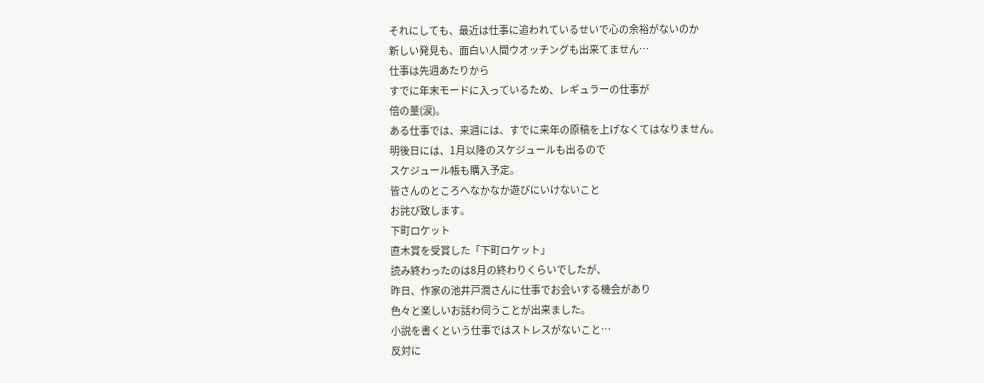それにしても、最近は仕事に追われているせいで心の余裕がないのか
新しい発見も、面白い人間ウオッチングも出来てません…
仕事は先週あたりから
すでに年末モードに入っているため、レギュラーの仕事が
倍の量(涙)。
ある仕事では、来週には、すでに来年の原稿を上げなくてはなりません。
明後日には、1月以降のスケジュールも出るので
スケジュール帳も購入予定。
皆さんのところへなかなか遊びにいけないこと
お詫び致します。
下町ロケット
直木賞を受賞した「下町ロケット」
読み終わったのは8月の終わりくらいでしたが、
昨日、作家の池井戸潤さんに仕事でお会いする機会があり
色々と楽しいお話わ伺うことが出来ました。
小説を書くという仕事ではストレスがないこと…
反対に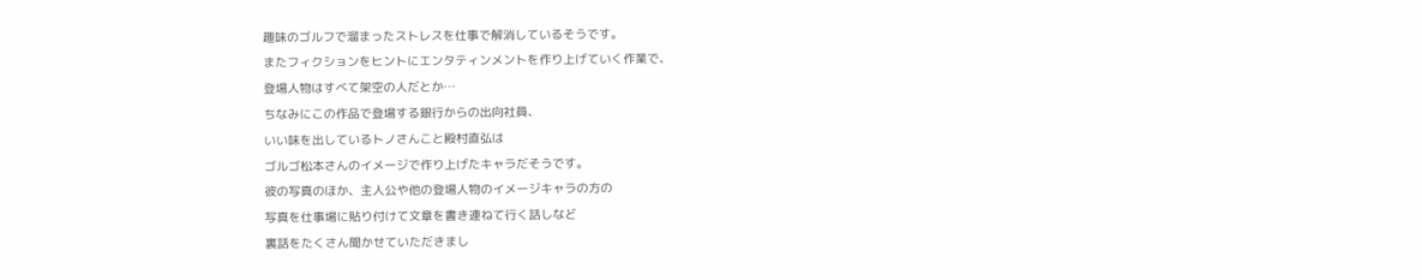趣味のゴルフで溜まったストレスを仕事で解消しているそうです。
またフィクションをヒントにエンタティンメントを作り上げていく作業で、
登場人物はすべて架空の人だとか…
ちなみにこの作品で登場する銀行からの出向社員、
いい味を出しているトノさんこと殿村直弘は
ゴルゴ松本さんのイメージで作り上げたキャラだそうです。
彼の写真のほか、主人公や他の登場人物のイメージキャラの方の
写真を仕事場に貼り付けて文章を書き連ねて行く話しなど
裏話をたくさん聞かせていただきまし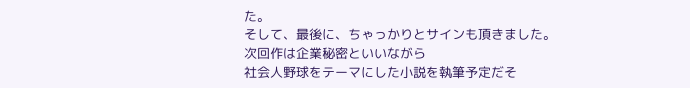た。
そして、最後に、ちゃっかりとサインも頂きました。
次回作は企業秘密といいながら
社会人野球をテーマにした小説を執筆予定だそ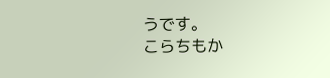うです。
こらちもか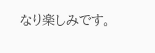なり楽しみです。